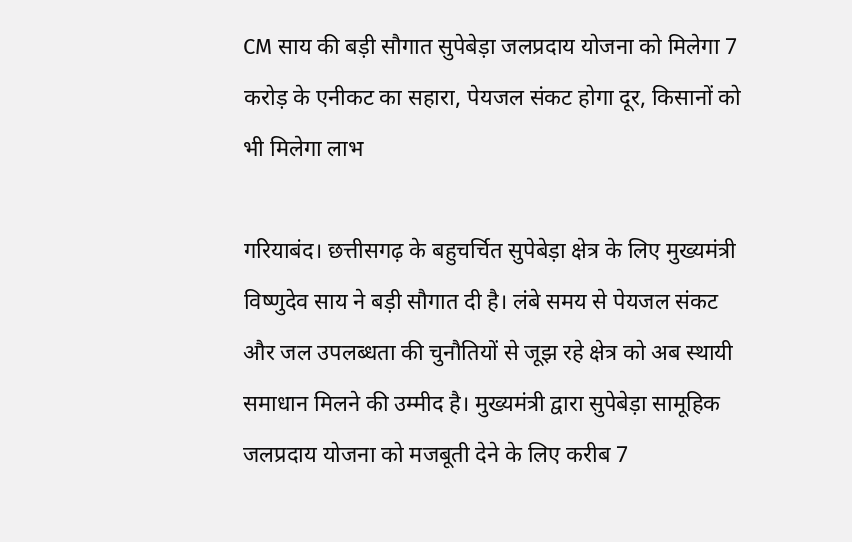CM साय की बड़ी सौगात सुपेबेड़ा जलप्रदाय योजना को मिलेगा 7 करोड़ के एनीकट का सहारा, पेयजल संकट होगा दूर, किसानों को भी मिलेगा लाभ

गरियाबंद। छत्तीसगढ़ के बहुचर्चित सुपेबेड़ा क्षेत्र के लिए मुख्यमंत्री विष्णुदेव साय ने बड़ी सौगात दी है। लंबे समय से पेयजल संकट और जल उपलब्धता की चुनौतियों से जूझ रहे क्षेत्र को अब स्थायी समाधान मिलने की उम्मीद है। मुख्यमंत्री द्वारा सुपेबेड़ा सामूहिक जलप्रदाय योजना को मजबूती देने के लिए करीब 7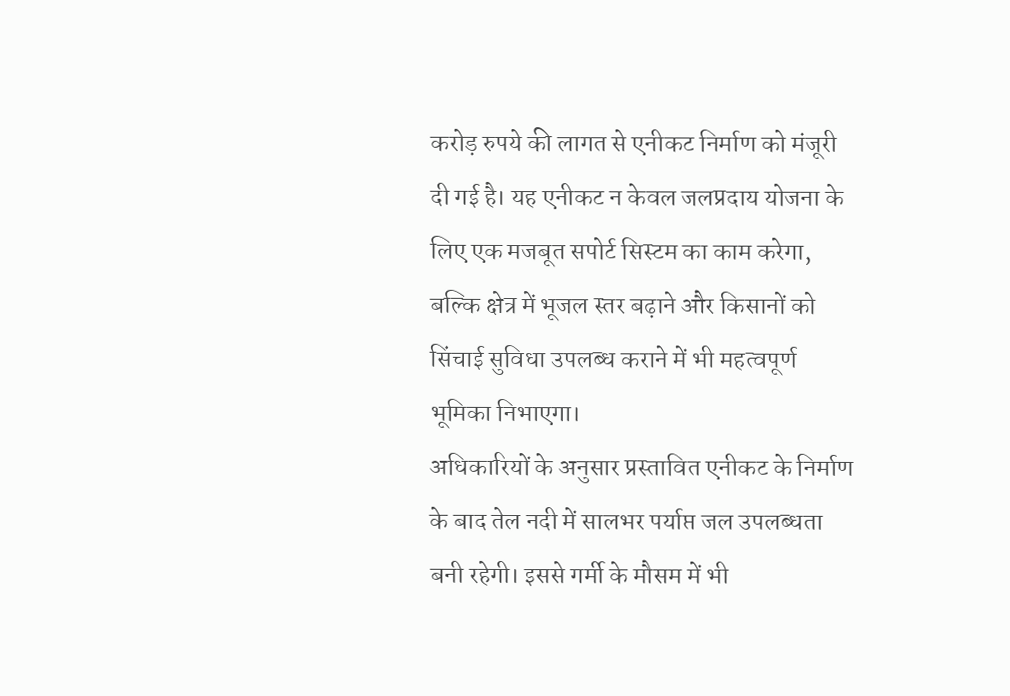करोड़ रुपये की लागत से एनीकट निर्माण को मंजूरी दी गई है। यह एनीकट न केवल जलप्रदाय योजना के लिए एक मजबूत सपोर्ट सिस्टम का काम करेगा, बल्कि क्षेत्र में भूजल स्तर बढ़ाने और किसानों को सिंचाई सुविधा उपलब्ध कराने में भी महत्वपूर्ण भूमिका निभाएगा।
अधिकारियों के अनुसार प्रस्तावित एनीकट के निर्माण के बाद तेल नदी में सालभर पर्याप्त जल उपलब्धता बनी रहेगी। इससे गर्मी के मौसम में भी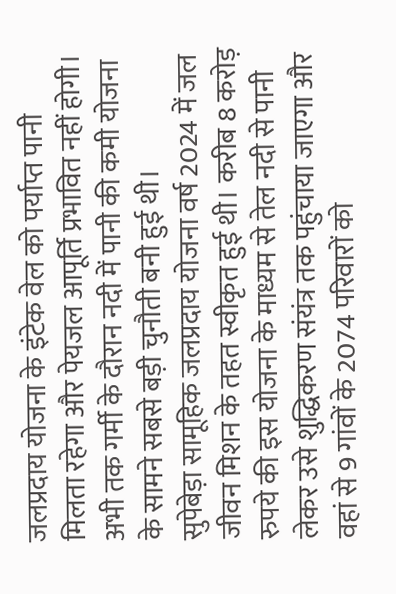जलप्रदाय योजना के इंटेक वेल को पर्याप्त पानी मिलता रहेगा और पेयजल आपूर्ति प्रभावित नहीं होगी। अभी तक गर्मी के दौरान नदी में पानी की कमी योजना के सामने सबसे बड़ी चुनौती बनी हुई थी।
सुपेबेड़ा सामूहिक जलप्रदाय योजना वर्ष 2024 में जल जीवन मिशन के तहत स्वीकृत हुई थी। करीब 8 करोड़ रुपये की इस योजना के माध्यम से तेल नदी से पानी लेकर उसे शुद्धिकरण संयंत्र तक पहुंचाया जाएगा और वहां से 9 गांवों के 2074 परिवारों को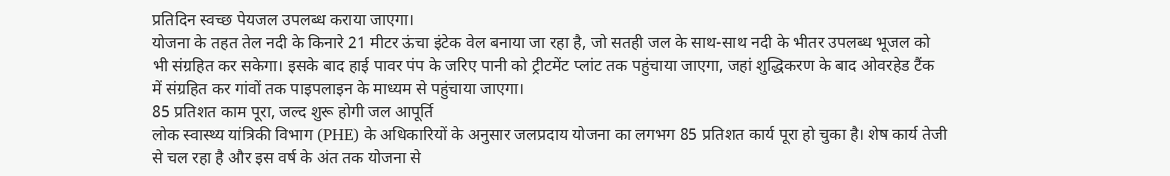प्रतिदिन स्वच्छ पेयजल उपलब्ध कराया जाएगा।
योजना के तहत तेल नदी के किनारे 21 मीटर ऊंचा इंटेक वेल बनाया जा रहा है, जो सतही जल के साथ-साथ नदी के भीतर उपलब्ध भूजल को भी संग्रहित कर सकेगा। इसके बाद हाई पावर पंप के जरिए पानी को ट्रीटमेंट प्लांट तक पहुंचाया जाएगा, जहां शुद्धिकरण के बाद ओवरहेड टैंक में संग्रहित कर गांवों तक पाइपलाइन के माध्यम से पहुंचाया जाएगा।
85 प्रतिशत काम पूरा, जल्द शुरू होगी जल आपूर्ति
लोक स्वास्थ्य यांत्रिकी विभाग (PHE) के अधिकारियों के अनुसार जलप्रदाय योजना का लगभग 85 प्रतिशत कार्य पूरा हो चुका है। शेष कार्य तेजी से चल रहा है और इस वर्ष के अंत तक योजना से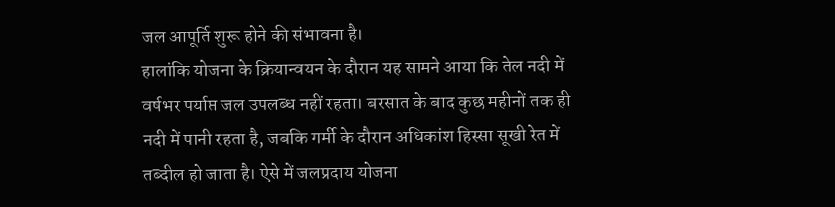जल आपूर्ति शुरू होने की संभावना है।
हालांकि योजना के क्रियान्वयन के दौरान यह सामने आया कि तेल नदी में वर्षभर पर्याप्त जल उपलब्ध नहीं रहता। बरसात के बाद कुछ महीनों तक ही नदी में पानी रहता है, जबकि गर्मी के दौरान अधिकांश हिस्सा सूखी रेत में तब्दील हो जाता है। ऐसे में जलप्रदाय योजना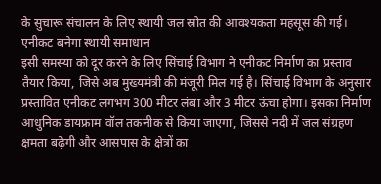के सुचारू संचालन के लिए स्थायी जल स्रोत की आवश्यकता महसूस की गई।
एनीकट बनेगा स्थायी समाधान
इसी समस्या को दूर करने के लिए सिंचाई विभाग ने एनीकट निर्माण का प्रस्ताव तैयार किया, जिसे अब मुख्यमंत्री की मंजूरी मिल गई है। सिंचाई विभाग के अनुसार प्रस्तावित एनीकट लगभग 300 मीटर लंबा और 3 मीटर ऊंचा होगा। इसका निर्माण आधुनिक डायफ्राम वॉल तकनीक से किया जाएगा, जिससे नदी में जल संग्रहण क्षमता बढ़ेगी और आसपास के क्षेत्रों का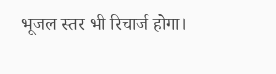भूजल स्तर भी रिचार्ज होगा।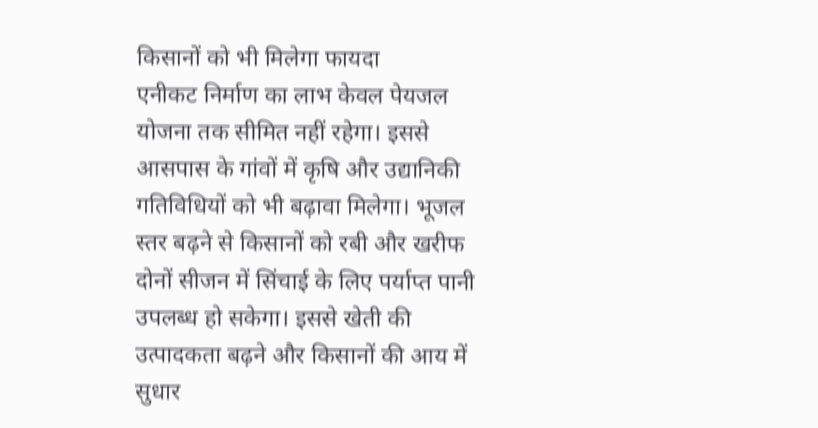किसानों को भी मिलेगा फायदा
एनीकट निर्माण का लाभ केवल पेयजल योजना तक सीमित नहीं रहेगा। इससे आसपास के गांवों में कृषि और उद्यानिकी गतिविधियों को भी बढ़ावा मिलेगा। भूजल स्तर बढ़ने से किसानों को रबी और खरीफ दोनों सीजन में सिंचाई के लिए पर्याप्त पानी उपलब्ध हो सकेगा। इससे खेती की उत्पादकता बढ़ने और किसानों की आय में सुधार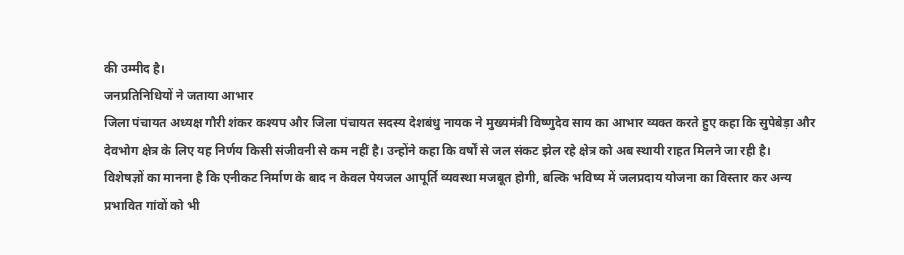की उम्मीद है।
जनप्रतिनिधियों ने जताया आभार
जिला पंचायत अध्यक्ष गौरी शंकर कश्यप और जिला पंचायत सदस्य देशबंधु नायक ने मुख्यमंत्री विष्णुदेव साय का आभार व्यक्त करते हुए कहा कि सुपेबेड़ा और देवभोग क्षेत्र के लिए यह निर्णय किसी संजीवनी से कम नहीं है। उन्होंने कहा कि वर्षों से जल संकट झेल रहे क्षेत्र को अब स्थायी राहत मिलने जा रही है।
विशेषज्ञों का मानना है कि एनीकट निर्माण के बाद न केवल पेयजल आपूर्ति व्यवस्था मजबूत होगी, बल्कि भविष्य में जलप्रदाय योजना का विस्तार कर अन्य प्रभावित गांवों को भी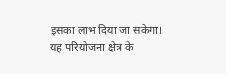इसका लाभ दिया जा सकेगा। यह परियोजना क्षेत्र के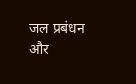जल प्रबंधन और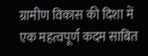ग्रामीण विकास की दिशा में एक महत्वपूर्ण कदम साबित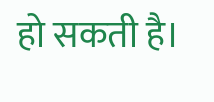हो सकती है।